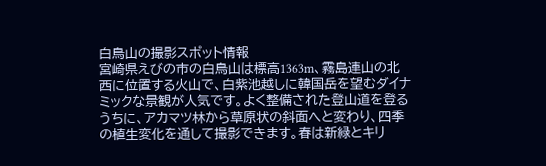白鳥山の撮影スポット情報
宮崎県えびの市の白鳥山は標高1363m、霧島連山の北西に位置する火山で、白紫池越しに韓国岳を望むダイナミックな景観が人気です。よく整備された登山道を登るうちに、アカマツ林から草原状の斜面へと変わり、四季の植生変化を通して撮影できます。春は新緑とキリ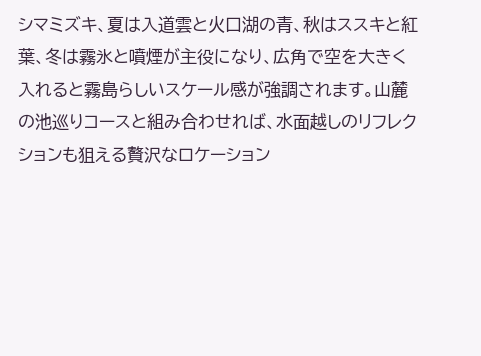シマミズキ、夏は入道雲と火口湖の青、秋はススキと紅葉、冬は霧氷と噴煙が主役になり、広角で空を大きく入れると霧島らしいスケール感が強調されます。山麓の池巡りコースと組み合わせれば、水面越しのリフレクションも狙える贅沢なロケーション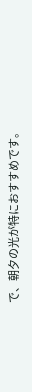で、朝夕の光が特におすすめです。